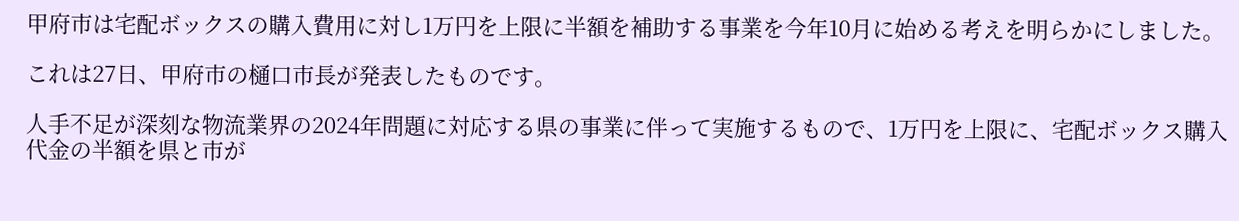甲府市は宅配ボックスの購入費用に対し1万円を上限に半額を補助する事業を今年10月に始める考えを明らかにしました。

これは27日、甲府市の樋口市長が発表したものです。

人手不足が深刻な物流業界の2024年問題に対応する県の事業に伴って実施するもので、1万円を上限に、宅配ボックス購入代金の半額を県と市が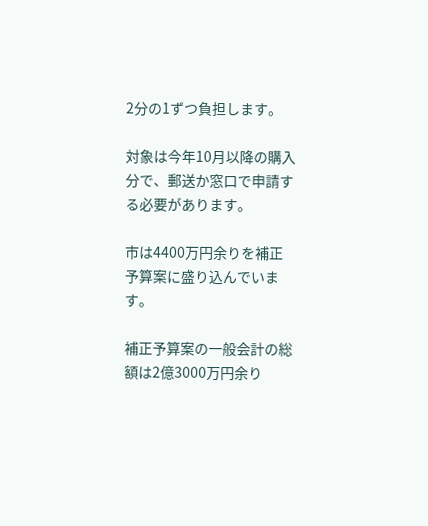2分の1ずつ負担します。

対象は今年10月以降の購入分で、郵送か窓口で申請する必要があります。

市は4400万円余りを補正予算案に盛り込んでいます。

補正予算案の一般会計の総額は2億3000万円余り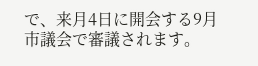で、来月4日に開会する9月市議会で審議されます。